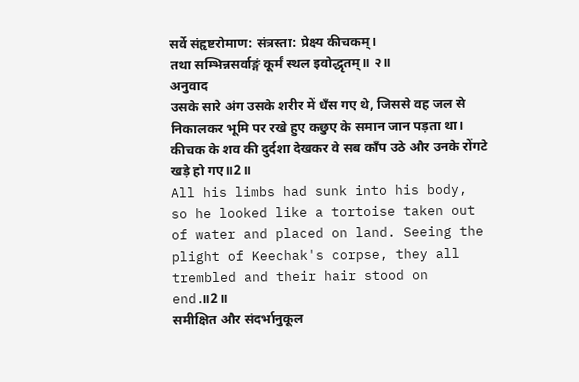सर्वे संहृष्टरोमाण: संत्रस्ता: प्रेक्ष्य कीचकम्।
तथा सम्भिन्नसर्वाङ्गं कूर्मं स्थल इवोद्धृतम्॥ २॥
अनुवाद
उसके सारे अंग उसके शरीर में धँस गए थे, जिससे वह जल से निकालकर भूमि पर रखे हुए कछुए के समान जान पड़ता था। कीचक के शव की दुर्दशा देखकर वे सब काँप उठे और उनके रोंगटे खड़े हो गए॥2॥
All his limbs had sunk into his body, so he looked like a tortoise taken out of water and placed on land. Seeing the plight of Keechak's corpse, they all trembled and their hair stood on end.॥2॥
समीक्षित और संदर्भानुकूल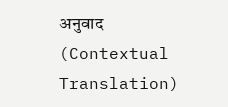अनुवाद (Contextual Translation)